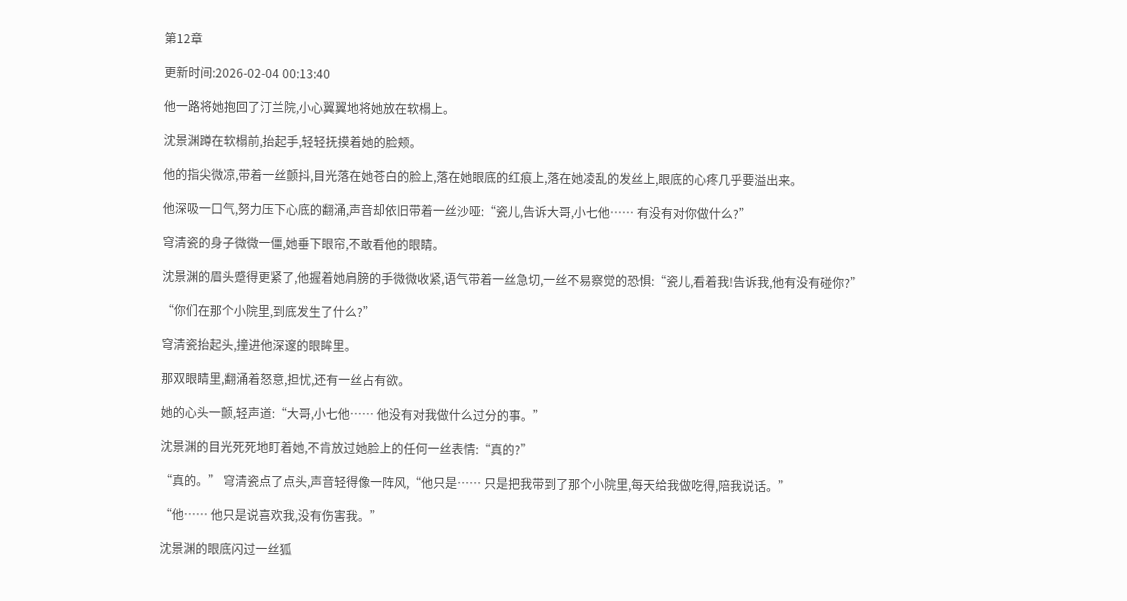第12章

更新时间:2026-02-04 00:13:40

他一路将她抱回了汀兰院,小心翼翼地将她放在软榻上。

沈景渊蹲在软榻前,抬起手,轻轻抚摸着她的脸颊。

他的指尖微凉,带着一丝颤抖,目光落在她苍白的脸上,落在她眼底的红痕上,落在她凌乱的发丝上,眼底的心疼几乎要溢出来。

他深吸一口气,努力压下心底的翻涌,声音却依旧带着一丝沙哑:“瓷儿,告诉大哥,小七他…… 有没有对你做什么?”

穹清瓷的身子微微一僵,她垂下眼帘,不敢看他的眼睛。

沈景渊的眉头蹙得更紧了,他握着她肩膀的手微微收紧,语气带着一丝急切,一丝不易察觉的恐惧:“瓷儿,看着我!告诉我,他有没有碰你?”

“你们在那个小院里,到底发生了什么?”

穹清瓷抬起头,撞进他深邃的眼眸里。

那双眼睛里,翻涌着怒意,担忧,还有一丝占有欲。

她的心头一颤,轻声道:“大哥,小七他…… 他没有对我做什么过分的事。”

沈景渊的目光死死地盯着她,不肯放过她脸上的任何一丝表情:“真的?”

“真的。” 穹清瓷点了点头,声音轻得像一阵风,“他只是…… 只是把我带到了那个小院里,每天给我做吃得,陪我说话。”

“他…… 他只是说喜欢我,没有伤害我。”

沈景渊的眼底闪过一丝狐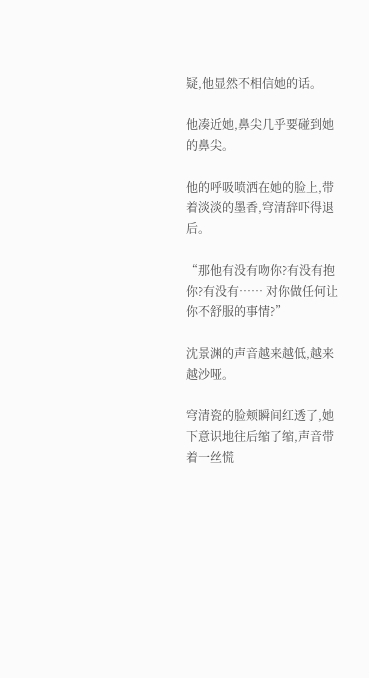疑,他显然不相信她的话。

他凑近她,鼻尖几乎要碰到她的鼻尖。

他的呼吸喷洒在她的脸上,带着淡淡的墨香,穹清辞吓得退后。

“那他有没有吻你?有没有抱你?有没有…… 对你做任何让你不舒服的事情?”

沈景渊的声音越来越低,越来越沙哑。

穹清瓷的脸颊瞬间红透了,她下意识地往后缩了缩,声音带着一丝慌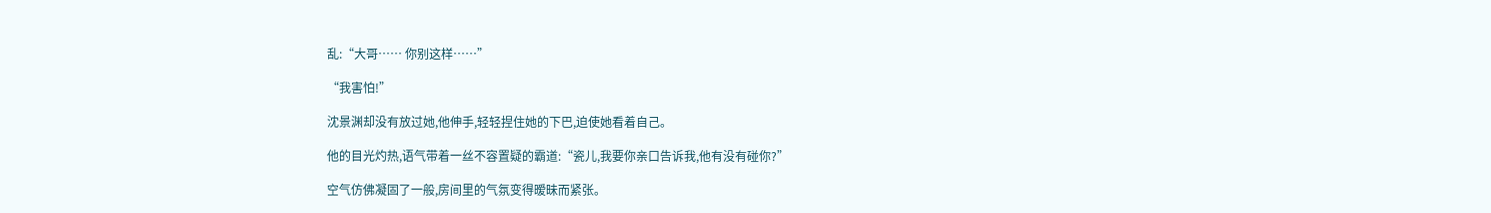乱:“大哥…… 你别这样……”

“我害怕!”

沈景渊却没有放过她,他伸手,轻轻捏住她的下巴,迫使她看着自己。

他的目光灼热,语气带着一丝不容置疑的霸道:“瓷儿,我要你亲口告诉我,他有没有碰你?”

空气仿佛凝固了一般,房间里的气氛变得暧昧而紧张。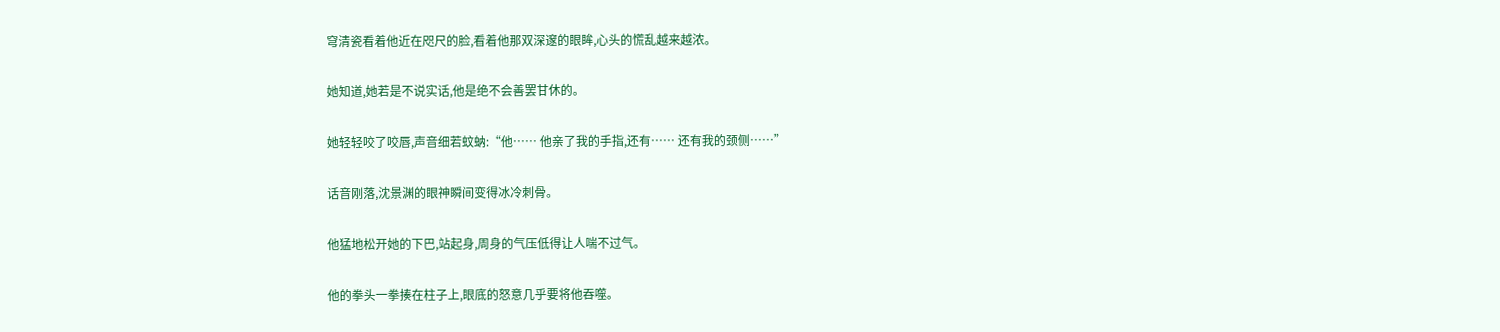穹清瓷看着他近在咫尺的脸,看着他那双深邃的眼眸,心头的慌乱越来越浓。

她知道,她若是不说实话,他是绝不会善罢甘休的。

她轻轻咬了咬唇,声音细若蚊蚋:“他…… 他亲了我的手指,还有…… 还有我的颈侧……”

话音刚落,沈景渊的眼神瞬间变得冰冷刺骨。

他猛地松开她的下巴,站起身,周身的气压低得让人喘不过气。

他的拳头一拳揍在柱子上,眼底的怒意几乎要将他吞噬。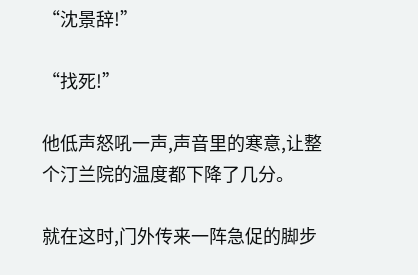“沈景辞!”

“找死!”

他低声怒吼一声,声音里的寒意,让整个汀兰院的温度都下降了几分。

就在这时,门外传来一阵急促的脚步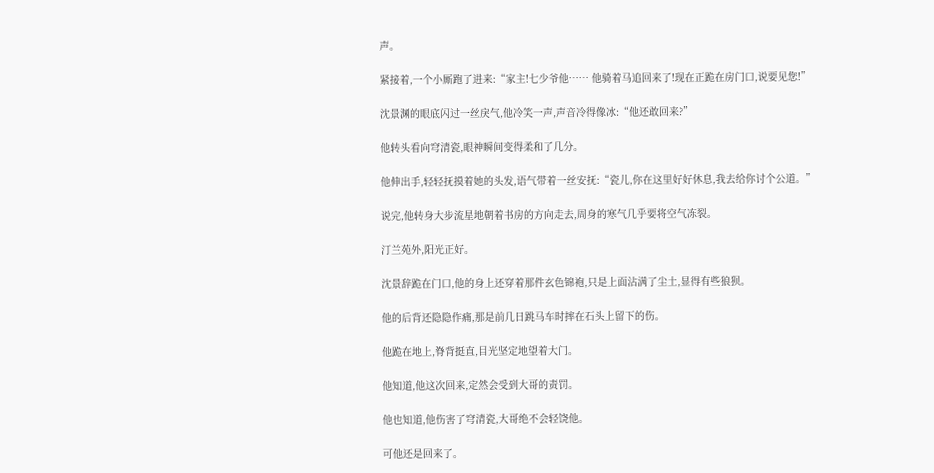声。

紧接着,一个小厮跑了进来:“家主!七少爷他…… 他骑着马追回来了!现在正跪在房门口,说要见您!”

沈景渊的眼底闪过一丝戾气,他冷笑一声,声音冷得像冰:“他还敢回来?”

他转头看向穹清瓷,眼神瞬间变得柔和了几分。

他伸出手,轻轻抚摸着她的头发,语气带着一丝安抚:“瓷儿,你在这里好好休息,我去给你讨个公道。”

说完,他转身大步流星地朝着书房的方向走去,周身的寒气几乎要将空气冻裂。

汀兰苑外,阳光正好。

沈景辞跪在门口,他的身上还穿着那件玄色锦袍,只是上面沾满了尘土,显得有些狼狈。

他的后背还隐隐作痛,那是前几日跳马车时摔在石头上留下的伤。

他跪在地上,脊背挺直,目光坚定地望着大门。

他知道,他这次回来,定然会受到大哥的责罚。

他也知道,他伤害了穹清瓷,大哥绝不会轻饶他。

可他还是回来了。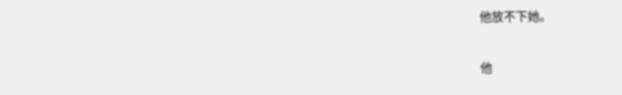他放不下她。

他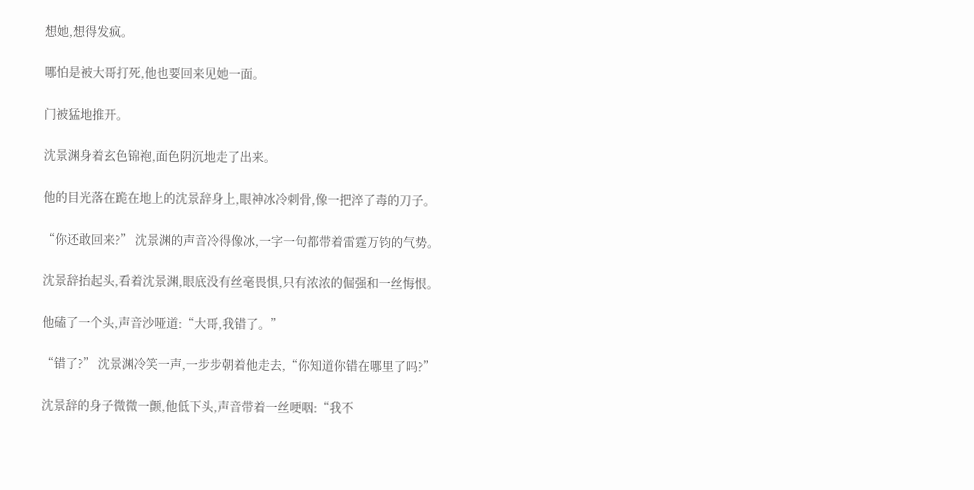想她,想得发疯。

哪怕是被大哥打死,他也要回来见她一面。

门被猛地推开。

沈景渊身着玄色锦袍,面色阴沉地走了出来。

他的目光落在跪在地上的沈景辞身上,眼神冰冷刺骨,像一把淬了毒的刀子。

“你还敢回来?” 沈景渊的声音冷得像冰,一字一句都带着雷霆万钧的气势。

沈景辞抬起头,看着沈景渊,眼底没有丝毫畏惧,只有浓浓的倔强和一丝悔恨。

他磕了一个头,声音沙哑道:“大哥,我错了。”

“错了?” 沈景渊冷笑一声,一步步朝着他走去,“你知道你错在哪里了吗?”

沈景辞的身子微微一颤,他低下头,声音带着一丝哽咽:“我不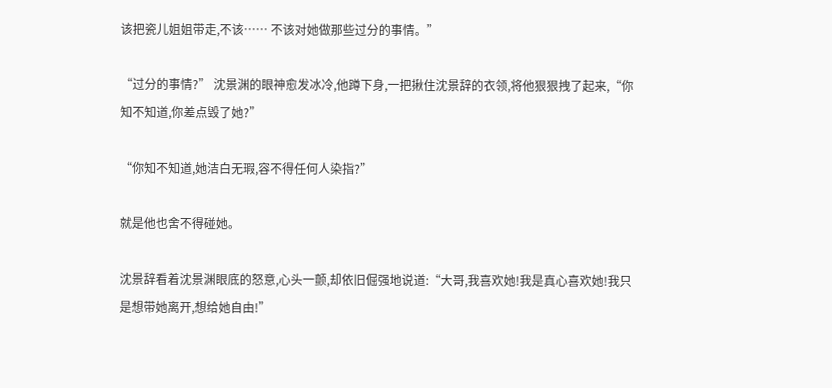该把瓷儿姐姐带走,不该…… 不该对她做那些过分的事情。”

“过分的事情?” 沈景渊的眼神愈发冰冷,他蹲下身,一把揪住沈景辞的衣领,将他狠狠拽了起来,“你知不知道,你差点毁了她?”

“你知不知道,她洁白无瑕,容不得任何人染指?”

就是他也舍不得碰她。

沈景辞看着沈景渊眼底的怒意,心头一颤,却依旧倔强地说道:“大哥,我喜欢她!我是真心喜欢她!我只是想带她离开,想给她自由!”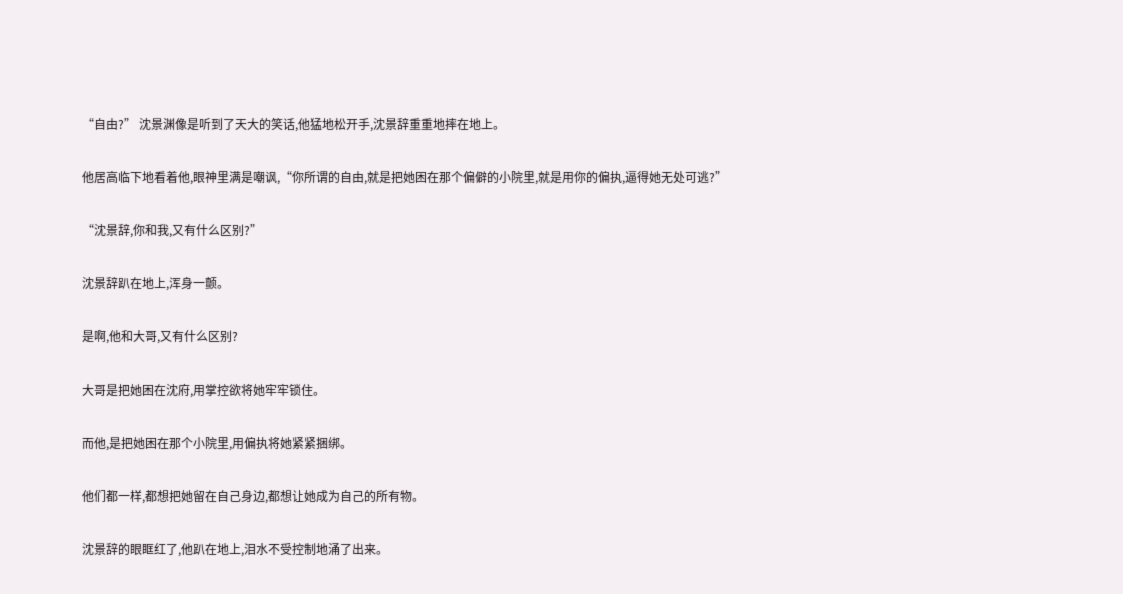“自由?” 沈景渊像是听到了天大的笑话,他猛地松开手,沈景辞重重地摔在地上。

他居高临下地看着他,眼神里满是嘲讽,“你所谓的自由,就是把她困在那个偏僻的小院里,就是用你的偏执,逼得她无处可逃?”

“沈景辞,你和我,又有什么区别?”

沈景辞趴在地上,浑身一颤。

是啊,他和大哥,又有什么区别?

大哥是把她困在沈府,用掌控欲将她牢牢锁住。

而他,是把她困在那个小院里,用偏执将她紧紧捆绑。

他们都一样,都想把她留在自己身边,都想让她成为自己的所有物。

沈景辞的眼眶红了,他趴在地上,泪水不受控制地涌了出来。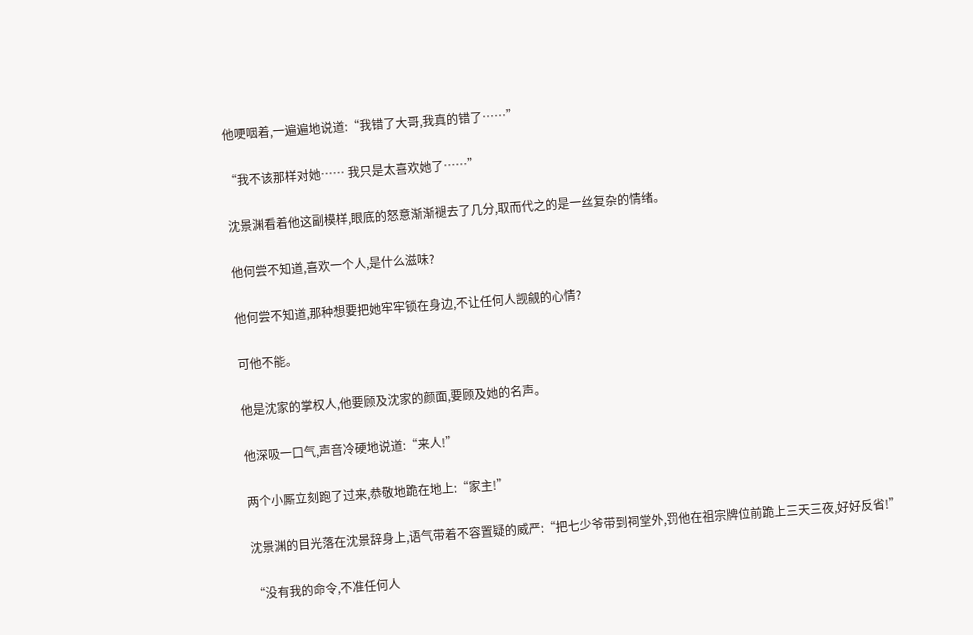他哽咽着,一遍遍地说道:“我错了大哥,我真的错了……”

“我不该那样对她…… 我只是太喜欢她了……”

沈景渊看着他这副模样,眼底的怒意渐渐褪去了几分,取而代之的是一丝复杂的情绪。

他何尝不知道,喜欢一个人,是什么滋味?

他何尝不知道,那种想要把她牢牢锁在身边,不让任何人觊觎的心情?

可他不能。

他是沈家的掌权人,他要顾及沈家的颜面,要顾及她的名声。

他深吸一口气,声音冷硬地说道:“来人!”

两个小厮立刻跑了过来,恭敬地跪在地上:“家主!”

沈景渊的目光落在沈景辞身上,语气带着不容置疑的威严:“把七少爷带到祠堂外,罚他在祖宗牌位前跪上三天三夜,好好反省!”

“没有我的命令,不准任何人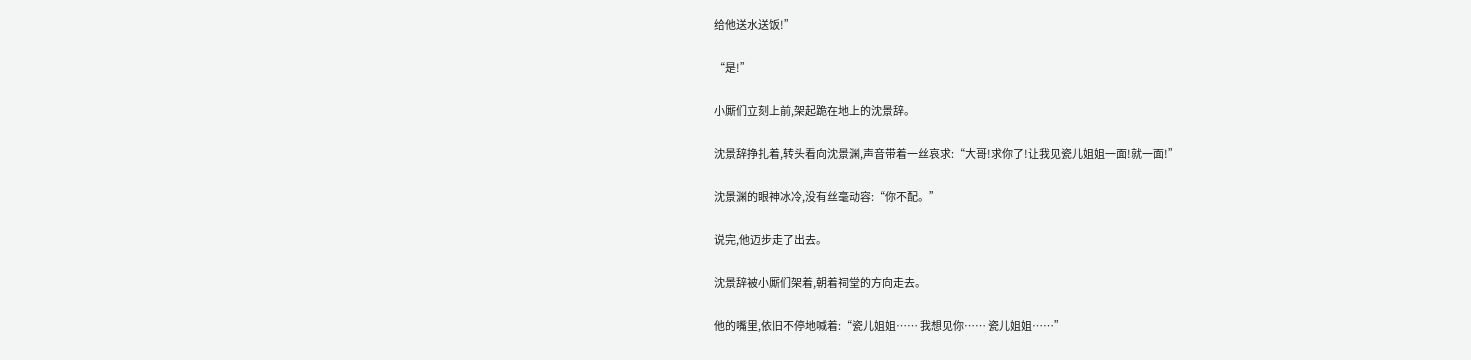给他送水送饭!”

“是!”

小厮们立刻上前,架起跪在地上的沈景辞。

沈景辞挣扎着,转头看向沈景渊,声音带着一丝哀求:“大哥!求你了!让我见瓷儿姐姐一面!就一面!”

沈景渊的眼神冰冷,没有丝毫动容:“你不配。”

说完,他迈步走了出去。

沈景辞被小厮们架着,朝着祠堂的方向走去。

他的嘴里,依旧不停地喊着:“瓷儿姐姐…… 我想见你…… 瓷儿姐姐……”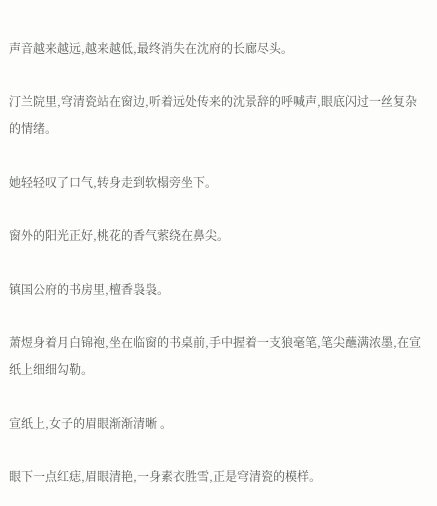声音越来越远,越来越低,最终消失在沈府的长廊尽头。

汀兰院里,穹清瓷站在窗边,听着远处传来的沈景辞的呼喊声,眼底闪过一丝复杂的情绪。

她轻轻叹了口气,转身走到软榻旁坐下。

窗外的阳光正好,桃花的香气萦绕在鼻尖。

镇国公府的书房里,檀香袅袅。

萧煜身着月白锦袍,坐在临窗的书桌前,手中握着一支狼毫笔,笔尖蘸满浓墨,在宣纸上细细勾勒。

宣纸上,女子的眉眼渐渐清晰 。

眼下一点红痣,眉眼清艳,一身素衣胜雪,正是穹清瓷的模样。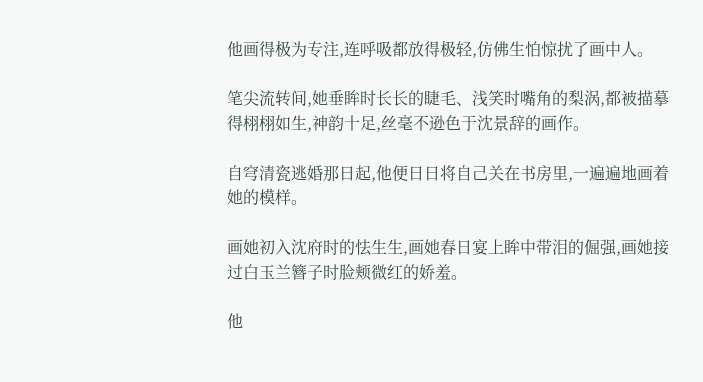他画得极为专注,连呼吸都放得极轻,仿佛生怕惊扰了画中人。

笔尖流转间,她垂眸时长长的睫毛、浅笑时嘴角的梨涡,都被描摹得栩栩如生,神韵十足,丝毫不逊色于沈景辞的画作。

自穹清瓷逃婚那日起,他便日日将自己关在书房里,一遍遍地画着她的模样。

画她初入沈府时的怯生生,画她春日宴上眸中带泪的倔强,画她接过白玉兰簪子时脸颊微红的娇羞。

他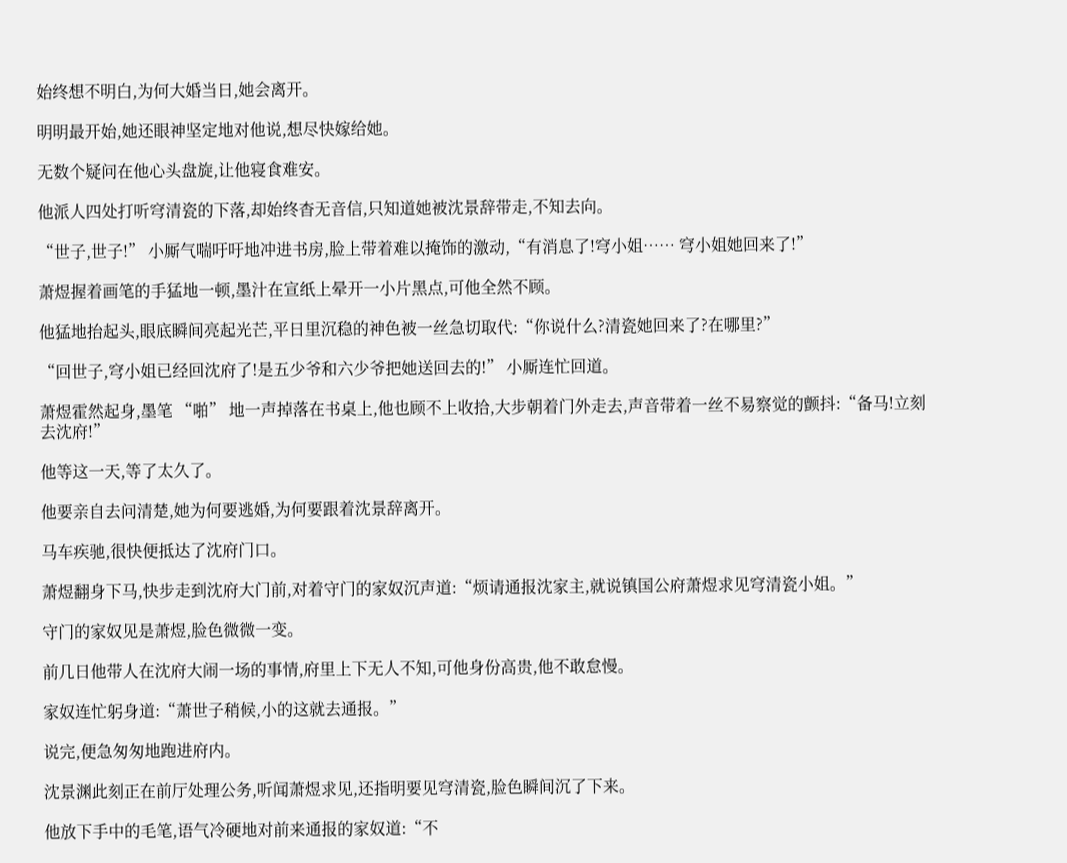始终想不明白,为何大婚当日,她会离开。

明明最开始,她还眼神坚定地对他说,想尽快嫁给她。

无数个疑问在他心头盘旋,让他寝食难安。

他派人四处打听穹清瓷的下落,却始终杳无音信,只知道她被沈景辞带走,不知去向。

“世子,世子!” 小厮气喘吁吁地冲进书房,脸上带着难以掩饰的激动,“有消息了!穹小姐…… 穹小姐她回来了!”

萧煜握着画笔的手猛地一顿,墨汁在宣纸上晕开一小片黑点,可他全然不顾。

他猛地抬起头,眼底瞬间亮起光芒,平日里沉稳的神色被一丝急切取代:“你说什么?清瓷她回来了?在哪里?”

“回世子,穹小姐已经回沈府了!是五少爷和六少爷把她送回去的!” 小厮连忙回道。

萧煜霍然起身,墨笔 “啪” 地一声掉落在书桌上,他也顾不上收拾,大步朝着门外走去,声音带着一丝不易察觉的颤抖:“备马!立刻去沈府!”

他等这一天,等了太久了。

他要亲自去问清楚,她为何要逃婚,为何要跟着沈景辞离开。

马车疾驰,很快便抵达了沈府门口。

萧煜翻身下马,快步走到沈府大门前,对着守门的家奴沉声道:“烦请通报沈家主,就说镇国公府萧煜求见穹清瓷小姐。”

守门的家奴见是萧煜,脸色微微一变。

前几日他带人在沈府大闹一场的事情,府里上下无人不知,可他身份高贵,他不敢怠慢。

家奴连忙躬身道:“萧世子稍候,小的这就去通报。”

说完,便急匆匆地跑进府内。

沈景渊此刻正在前厅处理公务,听闻萧煜求见,还指明要见穹清瓷,脸色瞬间沉了下来。

他放下手中的毛笔,语气冷硬地对前来通报的家奴道:“不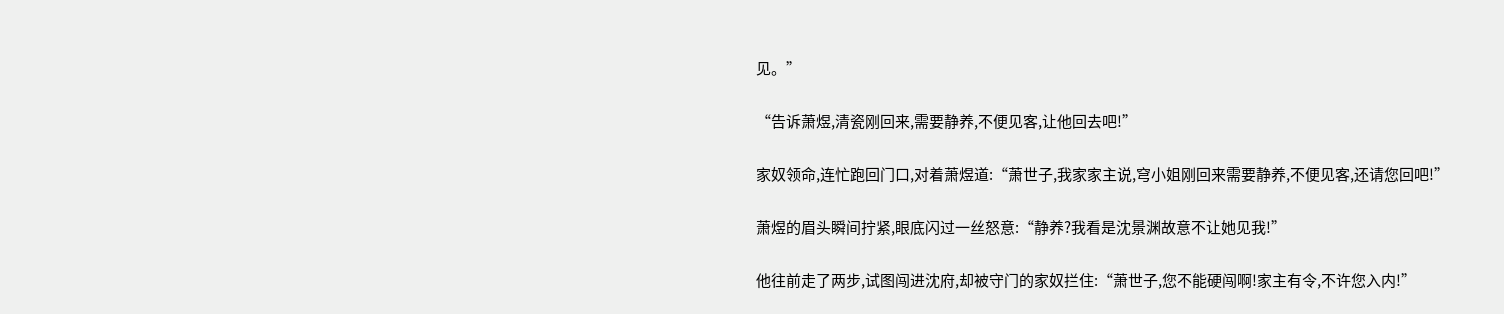见。”

“告诉萧煜,清瓷刚回来,需要静养,不便见客,让他回去吧!”

家奴领命,连忙跑回门口,对着萧煜道:“萧世子,我家家主说,穹小姐刚回来需要静养,不便见客,还请您回吧!”

萧煜的眉头瞬间拧紧,眼底闪过一丝怒意:“静养?我看是沈景渊故意不让她见我!”

他往前走了两步,试图闯进沈府,却被守门的家奴拦住:“萧世子,您不能硬闯啊!家主有令,不许您入内!”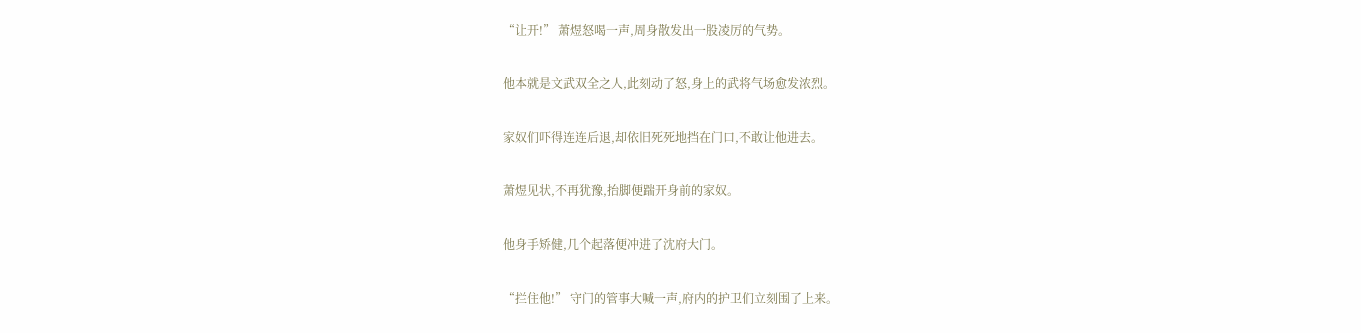“让开!” 萧煜怒喝一声,周身散发出一股凌厉的气势。

他本就是文武双全之人,此刻动了怒,身上的武将气场愈发浓烈。

家奴们吓得连连后退,却依旧死死地挡在门口,不敢让他进去。

萧煜见状,不再犹豫,抬脚便踹开身前的家奴。

他身手矫健,几个起落便冲进了沈府大门。

“拦住他!” 守门的管事大喊一声,府内的护卫们立刻围了上来。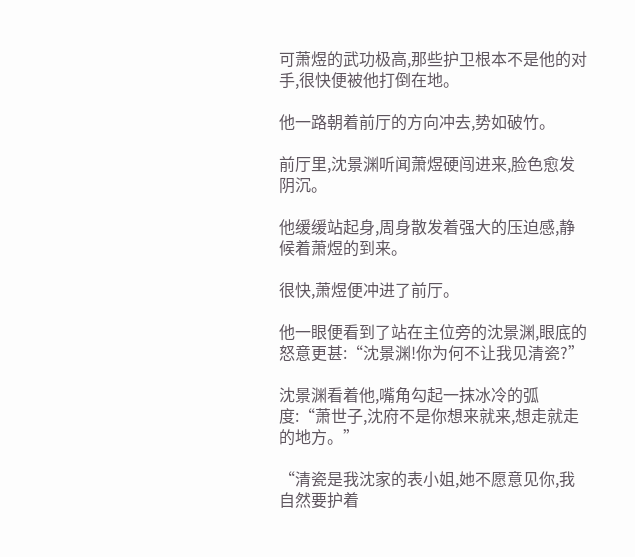可萧煜的武功极高,那些护卫根本不是他的对手,很快便被他打倒在地。

他一路朝着前厅的方向冲去,势如破竹。

前厅里,沈景渊听闻萧煜硬闯进来,脸色愈发阴沉。

他缓缓站起身,周身散发着强大的压迫感,静候着萧煜的到来。

很快,萧煜便冲进了前厅。

他一眼便看到了站在主位旁的沈景渊,眼底的怒意更甚:“沈景渊!你为何不让我见清瓷?”

沈景渊看着他,嘴角勾起一抹冰冷的弧度:“萧世子,沈府不是你想来就来,想走就走的地方。”

“清瓷是我沈家的表小姐,她不愿意见你,我自然要护着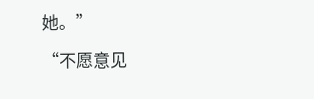她。”

“不愿意见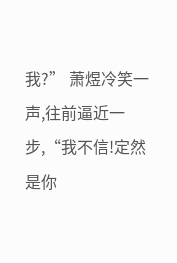我?” 萧煜冷笑一声,往前逼近一步,“我不信!定然是你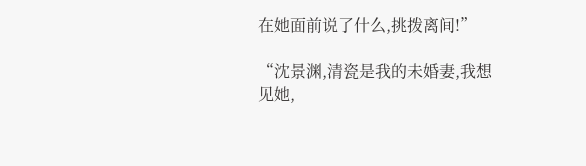在她面前说了什么,挑拨离间!”

“沈景渊,清瓷是我的未婚妻,我想见她,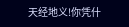天经地义!你凭什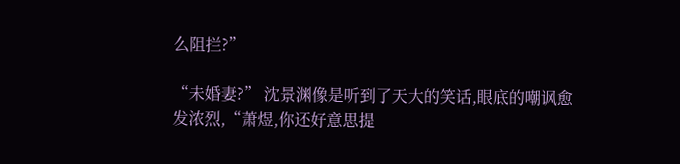么阻拦?”

“未婚妻?” 沈景渊像是听到了天大的笑话,眼底的嘲讽愈发浓烈,“萧煜,你还好意思提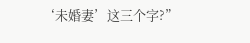‘未婚妻’这三个字?”